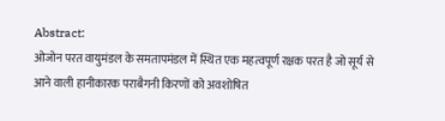Abstract:
ओजोन परत वायुमंडल के समतापमंडल में स्थित एक महत्वपूर्ण रक्षक परत है जो सूर्य से आने वाली हानीकारक पराबैगनी किरणों को अवशोषित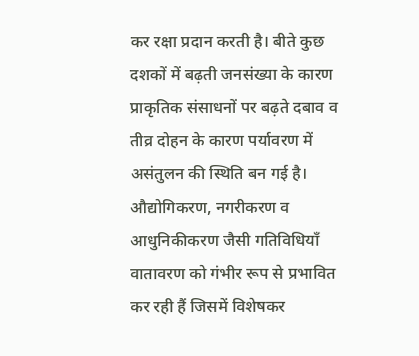कर रक्षा प्रदान करती है। बीते कुछ दशकों में बढ़ती जनसंख्या के कारण प्राकृतिक संसाधनों पर बढ़ते दबाव व तीव्र दोहन के कारण पर्यावरण में असंतुलन की स्थिति बन गई है। औद्योगिकरण, नगरीकरण व आधुनिकीकरण जैसी गतिविधियाँ वातावरण को गंभीर रूप से प्रभावित कर रही हैं जिसमें विशेषकर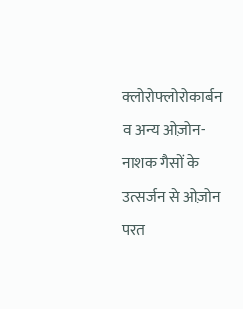क्लोरोफ्लोरोकार्बन व अन्य ओज़ोन-नाशक गैसों के उत्सर्जन से ओज़ोन परत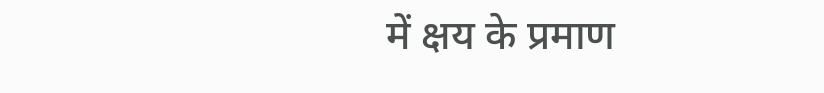में क्षय के प्रमाण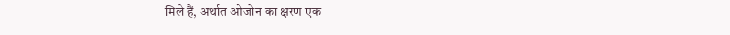मिले हैं, अर्थात ओजोन का क्षरण एक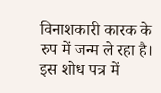विनाशकारी कारक के रुप में जन्म ले रहा है। इस शोध पत्र में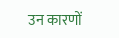उन कारणों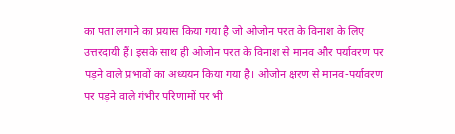का पता लगाने का प्रयास किया गया है जो ओजोन परत के विनाश के लिए उत्तरदायी हैं। इसके साथ ही ओजोन परत के विनाश से मानव और पर्यावरण पर पड़ने वाले प्रभावों का अध्ययन किया गया है। ओजोन क्षरण से मानव-पर्यावरण पर पड़ने वाले गंभीर परिणामों पर भी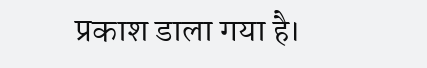प्रकाश डाला गया है।